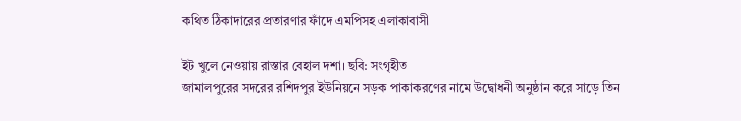কথিত ঠিকাদারের প্রতারণার ফাঁদে এমপিসহ এলাকাবাসী

ইট খুলে নেওয়ায় রাস্তার বেহাল দশা। ছবি: সংগৃহীত
জামালপুরের সদরের রশিদপুর ইউনিয়নে সড়ক পাকাকরণের নামে উদ্বোধনী অনুষ্ঠান করে সাড়ে তিন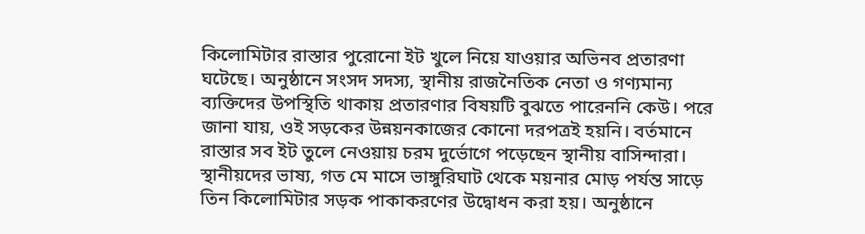কিলোমিটার রাস্তার পুরোনো ইট খুলে নিয়ে যাওয়ার অভিনব প্রতারণা ঘটেছে। অনুষ্ঠানে সংসদ সদস্য, স্থানীয় রাজনৈতিক নেতা ও গণ্যমান্য ব্যক্তিদের উপস্থিতি থাকায় প্রতারণার বিষয়টি বুঝতে পারেননি কেউ। পরে জানা যায়, ওই সড়কের উন্নয়নকাজের কোনো দরপত্রই হয়নি। বর্তমানে রাস্তার সব ইট তুলে নেওয়ায় চরম দুর্ভোগে পড়েছেন স্থানীয় বাসিন্দারা।
স্থানীয়দের ভাষ্য, গত মে মাসে ভাঙ্গুরিঘাট থেকে ময়নার মোড় পর্যন্ত সাড়ে তিন কিলোমিটার সড়ক পাকাকরণের উদ্বোধন করা হয়। অনুষ্ঠানে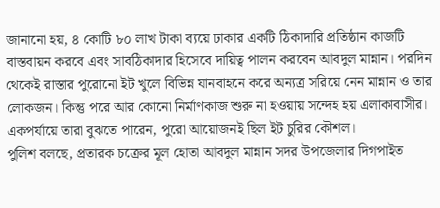জানানো হয়, ৪ কোটি ৮০ লাখ টাকা ব্যয়ে ঢাকার একটি ঠিকাদারি প্রতিষ্ঠান কাজটি বাস্তবায়ন করবে এবং সাবঠিকাদার হিসেবে দায়িত্ব পালন করবেন আবদুল মান্নান। পরদিন থেকেই রাস্তার পুরোনো ইট খুলে বিভিন্ন যানবাহনে করে অন্যত্র সরিয়ে নেন মান্নান ও তার লোকজন। কিন্তু পরে আর কোনো নির্মাণকাজ শুরু না হওয়ায় সন্দেহ হয় এলাকাবাসীর। একপর্যায়ে তারা বুঝতে পারেন, পুরো আয়োজনই ছিল ইট চুরির কৌশল।
পুলিশ বলছে, প্রতারক চক্রের মূল হোতা আবদুল মান্নান সদর উপজেলার দিগপাইত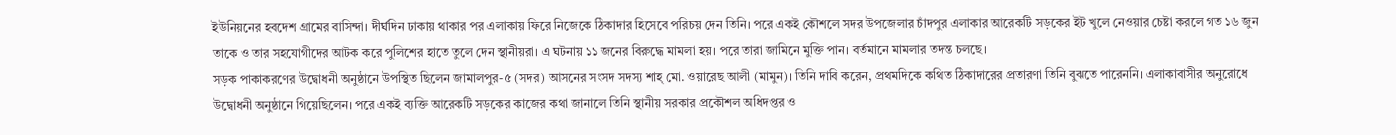ইউনিয়নের হবদেশ গ্রামের বাসিন্দা। দীর্ঘদিন ঢাকায় থাকার পর এলাকায় ফিরে নিজেকে ঠিকাদার হিসেবে পরিচয় দেন তিনি। পরে একই কৌশলে সদর উপজেলার চাঁদপুর এলাকার আরেকটি সড়কের ইট খুলে নেওয়ার চেষ্টা করলে গত ১৬ জুন তাকে ও তার সহযোগীদের আটক করে পুলিশের হাতে তুলে দেন স্থানীয়রা। এ ঘটনায় ১১ জনের বিরুদ্ধে মামলা হয়। পরে তারা জামিনে মুক্তি পান। বর্তমানে মামলার তদন্ত চলছে।
সড়ক পাকাকরণের উদ্বোধনী অনুষ্ঠানে উপস্থিত ছিলেন জামালপুর-৫ (সদর) আসনের সংসদ সদস্য শাহ্ মো. ওয়ারেছ আলী (মামুন)। তিনি দাবি করেন, প্রথমদিকে কথিত ঠিকাদারের প্রতারণা তিনি বুঝতে পারেননি। এলাকাবাসীর অনুরোধে উদ্বোধনী অনুষ্ঠানে গিয়েছিলেন। পরে একই ব্যক্তি আরেকটি সড়কের কাজের কথা জানালে তিনি স্থানীয় সরকার প্রকৌশল অধিদপ্তর ও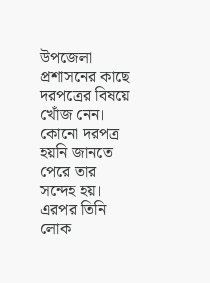উপজেলা প্রশাসনের কাছে দরপত্রের বিষয়ে খোঁজ নেন। কোনো দরপত্র হয়নি জানতে পেরে তার সন্দেহ হয়। এরপর তিনি লোক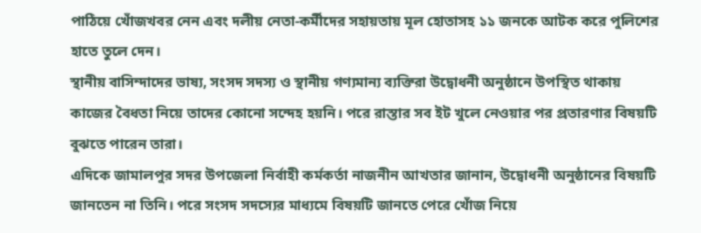পাঠিয়ে খোঁজখবর নেন এবং দলীয় নেতা-কর্মীদের সহায়তায় মূল হোতাসহ ১১ জনকে আটক করে পুলিশের হাতে তুলে দেন।
স্থানীয় বাসিন্দাদের ভাষ্য, সংসদ সদস্য ও স্থানীয় গণ্যমান্য ব্যক্তিরা উদ্বোধনী অনুষ্ঠানে উপস্থিত থাকায় কাজের বৈধতা নিয়ে তাদের কোনো সন্দেহ হয়নি। পরে রাস্তার সব ইট খুলে নেওয়ার পর প্রতারণার বিষয়টি বুঝতে পারেন তারা।
এদিকে জামালপুর সদর উপজেলা নির্বাহী কর্মকর্তা নাজনীন আখতার জানান, উদ্বোধনী অনুষ্ঠানের বিষয়টি জানতেন না তিনি। পরে সংসদ সদস্যের মাধ্যমে বিষয়টি জানতে পেরে খোঁজ নিয়ে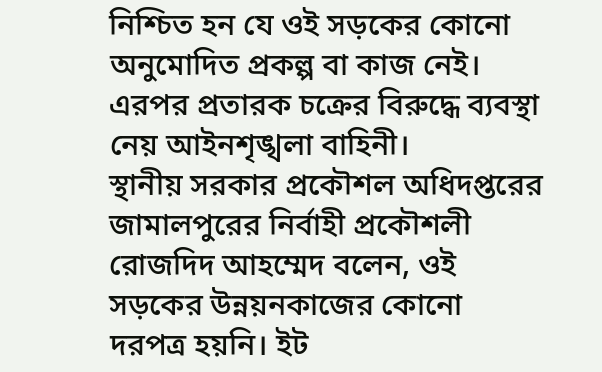নিশ্চিত হন যে ওই সড়কের কোনো অনুমোদিত প্রকল্প বা কাজ নেই। এরপর প্রতারক চক্রের বিরুদ্ধে ব্যবস্থা নেয় আইনশৃঙ্খলা বাহিনী।
স্থানীয় সরকার প্রকৌশল অধিদপ্তরের জামালপুরের নির্বাহী প্রকৌশলী রোজদিদ আহম্মেদ বলেন, ওই সড়কের উন্নয়নকাজের কোনো দরপত্র হয়নি। ইট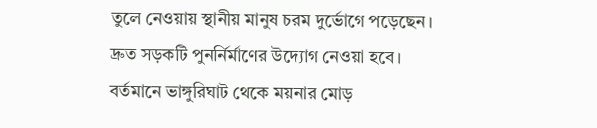তুলে নেওয়ায় স্থানীয় মানুষ চরম দুর্ভোগে পড়েছেন। দ্রুত সড়কটি পুনর্নির্মাণের উদ্যোগ নেওয়া হবে।
বর্তমানে ভাঙ্গুরিঘাট থেকে ময়নার মোড়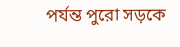পর্যন্ত পুরো সড়কে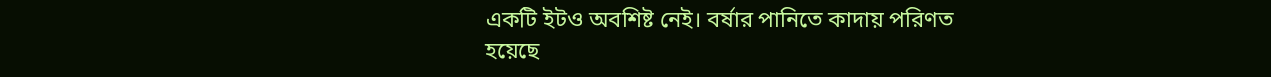একটি ইটও অবশিষ্ট নেই। বর্ষার পানিতে কাদায় পরিণত হয়েছে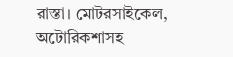রাস্তা। মোটরসাইকেল, অটোরিকশাসহ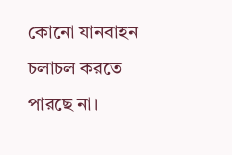কোনো যানবাহন চলাচল করতে পারছে না।